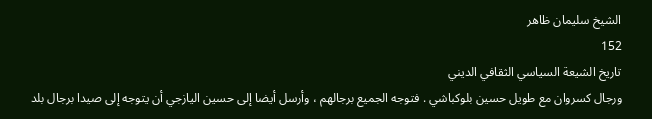الشيخ سليمان ظاهر
152
تاريخ الشيعة السياسي الثقافي الديني
ورجال كسروان مع طويل حسين بلوكباشي . فتوجه الجميع برجالهم ، وأرسل أيضا إلى حسين اليازجي أن يتوجه إلى صيدا برجال بلد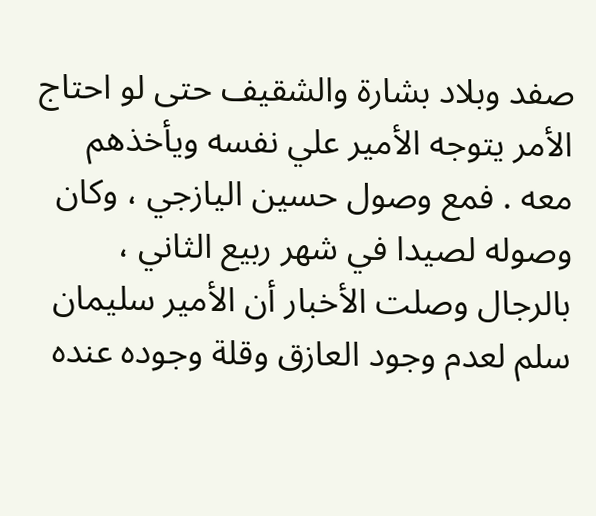صفد وبلاد بشارة والشقيف حتى لو احتاج الأمر يتوجه الأمير علي نفسه ويأخذهم معه . فمع وصول حسين اليازجي ، وكان وصوله لصيدا في شهر ربيع الثاني ، بالرجال وصلت الأخبار أن الأمير سليمان سلم لعدم وجود العازق وقلة وجوده عنده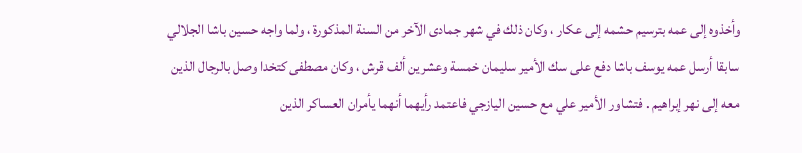وأخذوه إلى عمه بترسيم حشمه إلى عكار ، وكان ذلك في شهر جمادى الآخر من السنة المذكورة ، ولما واجه حسين باشا الجلالي سابقا أرسل عمه يوسف باشا دفع على سك الأمير سليمان خمسة وعشرين ألف قرش ، وكان مصطفى كتخدا وصل بالرجال الذين معه إلى نهر إبراهيم . فتشاور الأمير علي مع حسين اليازجي فاعتمد رأيهما أنهما يأمران العساكر الذين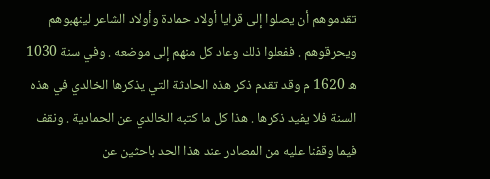تقدموهم أن يصلوا إلى قرايا أولاد حمادة وأولاد الشاعر لينهبوهم ويحرقوهم . ففعلوا ذلك وعاد كل منهم إلى موضعه . وفي سنة 1030 ه 1620 م وقد تقدم ذكر هذه الحادثة التي يذكرها الخالدي في هذه السنة فلا يفيد ذكرها . هذا كل ما كتبه الخالدي عن الحمادية . ونقف فيما وقفنا عليه من المصادر عند هذا الحد باحثين عن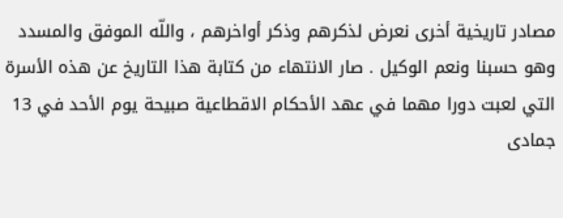مصادر تاريخية أخرى نعرض لذكرهم وذكر أواخرهم ، واللّه الموفق والمسدد وهو حسبنا ونعم الوكيل . صار الانتهاء من كتابة هذا التاريخ عن هذه الأسرة التي لعبت دورا مهما في عهد الأحكام الاقطاعية صبيحة يوم الأحد في 13 جمادى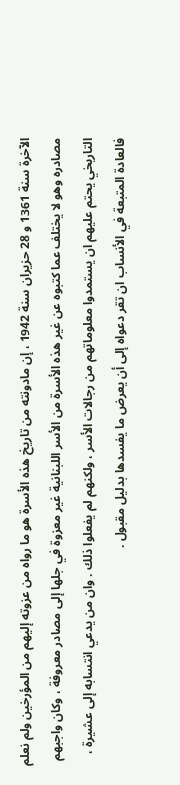الآخرة سنة 1361 و 28 حزيران سنة 1942 ، إن مادونته من تاريخ هذه الأسرة هو ما رواه من عزوته إليهم من المؤرخين ولم نعلم مصادره وهو لا يختلف عما كتبوه عن غير هذه الأسرة من الأسر اللبنانية غير معزوة في جلها إلى مصادر معروفة ، وكان واجبهم التاريخي يحتم عليهم ان يستمدوا معلوماتهم من رجالات الأسر ، ولكنهم لم يفعلوا ذلك . وان من يدعي انتسابه إلى عشيرة ، فالعادة المتبعة في الأنساب ان تقر دعواه إلى أن يعرض ما يفسدها بدليل مقبول .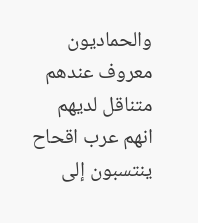والحماديون معروف عندهم متناقل لديهم انهم عرب اقحاح ينتسبون إلى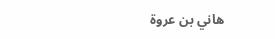هاني بن عروة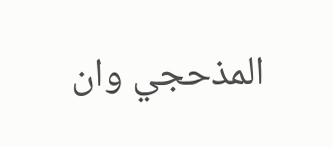المذحجي وان